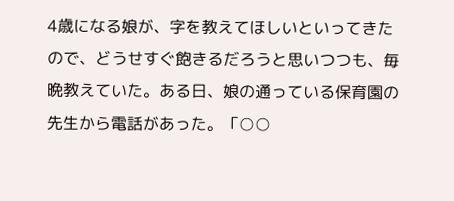4歳になる娘が、字を教えてほしいといってきたので、どうせすぐ飽きるだろうと思いつつも、毎晩教えていた。ある日、娘の通っている保育園の先生から電話があった。「○○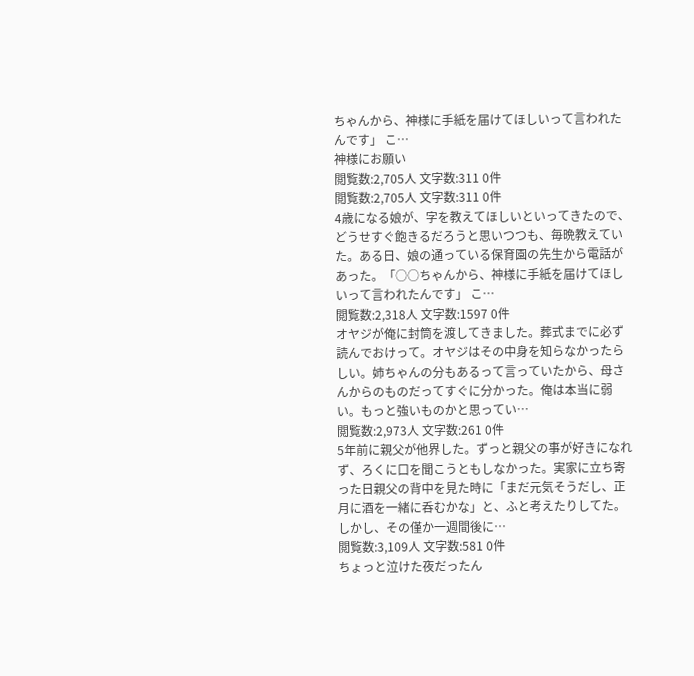ちゃんから、神様に手紙を届けてほしいって言われたんです」 こ…
神様にお願い
閲覧数:2,705人 文字数:311 0件
閲覧数:2,705人 文字数:311 0件
4歳になる娘が、字を教えてほしいといってきたので、どうせすぐ飽きるだろうと思いつつも、毎晩教えていた。ある日、娘の通っている保育園の先生から電話があった。「○○ちゃんから、神様に手紙を届けてほしいって言われたんです」 こ…
閲覧数:2,318人 文字数:1597 0件
オヤジが俺に封筒を渡してきました。葬式までに必ず読んでおけって。オヤジはその中身を知らなかったらしい。姉ちゃんの分もあるって言っていたから、母さんからのものだってすぐに分かった。俺は本当に弱い。もっと強いものかと思ってい…
閲覧数:2,973人 文字数:261 0件
5年前に親父が他界した。ずっと親父の事が好きになれず、ろくに口を聞こうともしなかった。実家に立ち寄った日親父の背中を見た時に「まだ元気そうだし、正月に酒を一緒に呑むかな」と、ふと考えたりしてた。しかし、その僅か一週間後に…
閲覧数:3,109人 文字数:581 0件
ちょっと泣けた夜だったん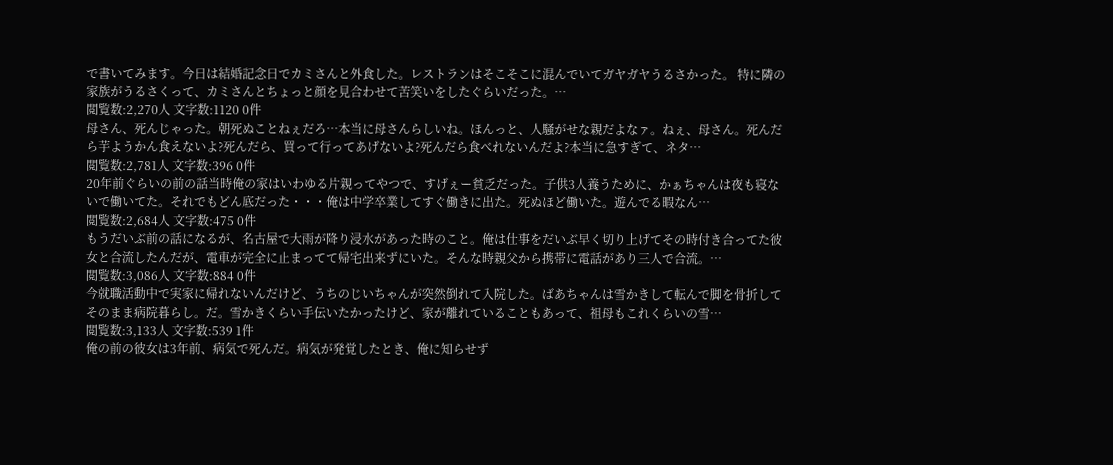で書いてみます。今日は結婚記念日でカミさんと外食した。レストランはそこそこに混んでいてガヤガヤうるさかった。 特に隣の家族がうるさくって、カミさんとちょっと顔を見合わせて苦笑いをしたぐらいだった。…
閲覧数:2,270人 文字数:1120 0件
母さん、死んじゃった。朝死ぬことねぇだろ…本当に母さんらしいね。ほんっと、人騒がせな親だよなァ。ねぇ、母さん。死んだら芋ようかん食えないよ?死んだら、買って行ってあげないよ?死んだら食べれないんだよ?本当に急すぎて、ネタ…
閲覧数:2,781人 文字数:396 0件
20年前ぐらいの前の話当時俺の家はいわゆる片親ってやつで、すげぇー貧乏だった。子供3人養うために、かぁちゃんは夜も寝ないで働いてた。それでもどん底だった・・・俺は中学卒業してすぐ働きに出た。死ぬほど働いた。遊んでる暇なん…
閲覧数:2,684人 文字数:475 0件
もうだいぶ前の話になるが、名古屋で大雨が降り浸水があった時のこと。俺は仕事をだいぶ早く切り上げてその時付き合ってた彼女と合流したんだが、電車が完全に止まってて帰宅出来ずにいた。そんな時親父から携帯に電話があり三人で合流。…
閲覧数:3,086人 文字数:884 0件
今就職活動中で実家に帰れないんだけど、うちのじいちゃんが突然倒れて入院した。ばあちゃんは雪かきして転んで脚を骨折してそのまま病院暮らし。だ。雪かきくらい手伝いたかったけど、家が離れていることもあって、祖母もこれくらいの雪…
閲覧数:3,133人 文字数:539 1件
俺の前の彼女は3年前、病気で死んだ。病気が発覚したとき、俺に知らせず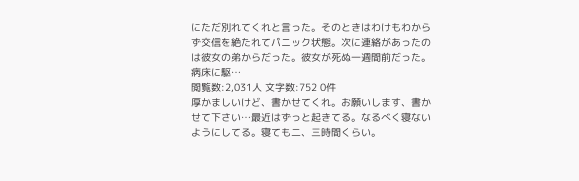にただ別れてくれと言った。そのときはわけもわからず交信を絶たれてパニック状態。次に連絡があったのは彼女の弟からだった。彼女が死ぬ一週間前だった。病床に駆…
閲覧数:2,031人 文字数:752 0件
厚かましいけど、書かせてくれ。お願いします、書かせて下さい…最近はずっと起きてる。なるべく寝ないようにしてる。寝ても二、三時間くらい。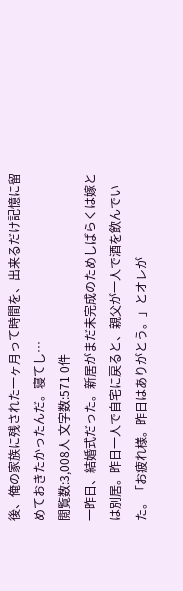後、俺の家族に残された一ヶ月って時間を、出来るだけ記憶に留めておきたかったんだ。寝てし…
閲覧数:3,008人 文字数:571 0件
一昨日、結婚式だった。新居がまだ未完成のためしばらくは嫁とは別居。昨日一人で自宅に戻ると、親父が一人で酒を飲んでいた。「お疲れ様。昨日はありがとう。」とオレが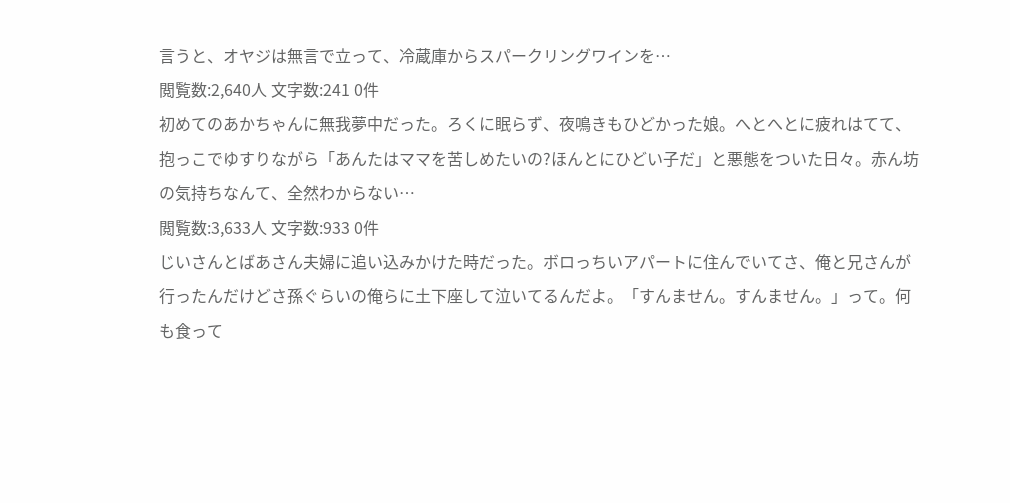言うと、オヤジは無言で立って、冷蔵庫からスパークリングワインを…
閲覧数:2,640人 文字数:241 0件
初めてのあかちゃんに無我夢中だった。ろくに眠らず、夜鳴きもひどかった娘。へとへとに疲れはてて、抱っこでゆすりながら「あんたはママを苦しめたいの?ほんとにひどい子だ」と悪態をついた日々。赤ん坊の気持ちなんて、全然わからない…
閲覧数:3,633人 文字数:933 0件
じいさんとばあさん夫婦に追い込みかけた時だった。ボロっちいアパートに住んでいてさ、俺と兄さんが行ったんだけどさ孫ぐらいの俺らに土下座して泣いてるんだよ。「すんません。すんません。」って。何も食って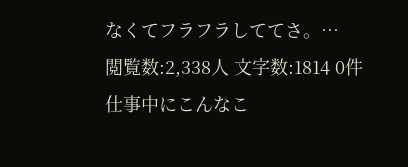なくてフラフラしててさ。…
閲覧数:2,338人 文字数:1814 0件
仕事中にこんなこ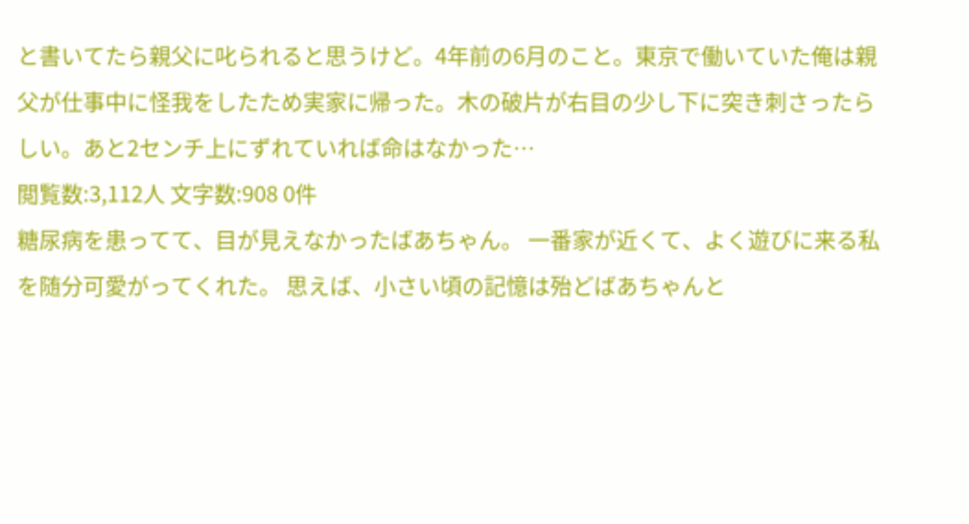と書いてたら親父に叱られると思うけど。4年前の6月のこと。東京で働いていた俺は親父が仕事中に怪我をしたため実家に帰った。木の破片が右目の少し下に突き刺さったらしい。あと2センチ上にずれていれば命はなかった…
閲覧数:3,112人 文字数:908 0件
糖尿病を患ってて、目が見えなかったばあちゃん。 一番家が近くて、よく遊びに来る私を随分可愛がってくれた。 思えば、小さい頃の記憶は殆どばあちゃんと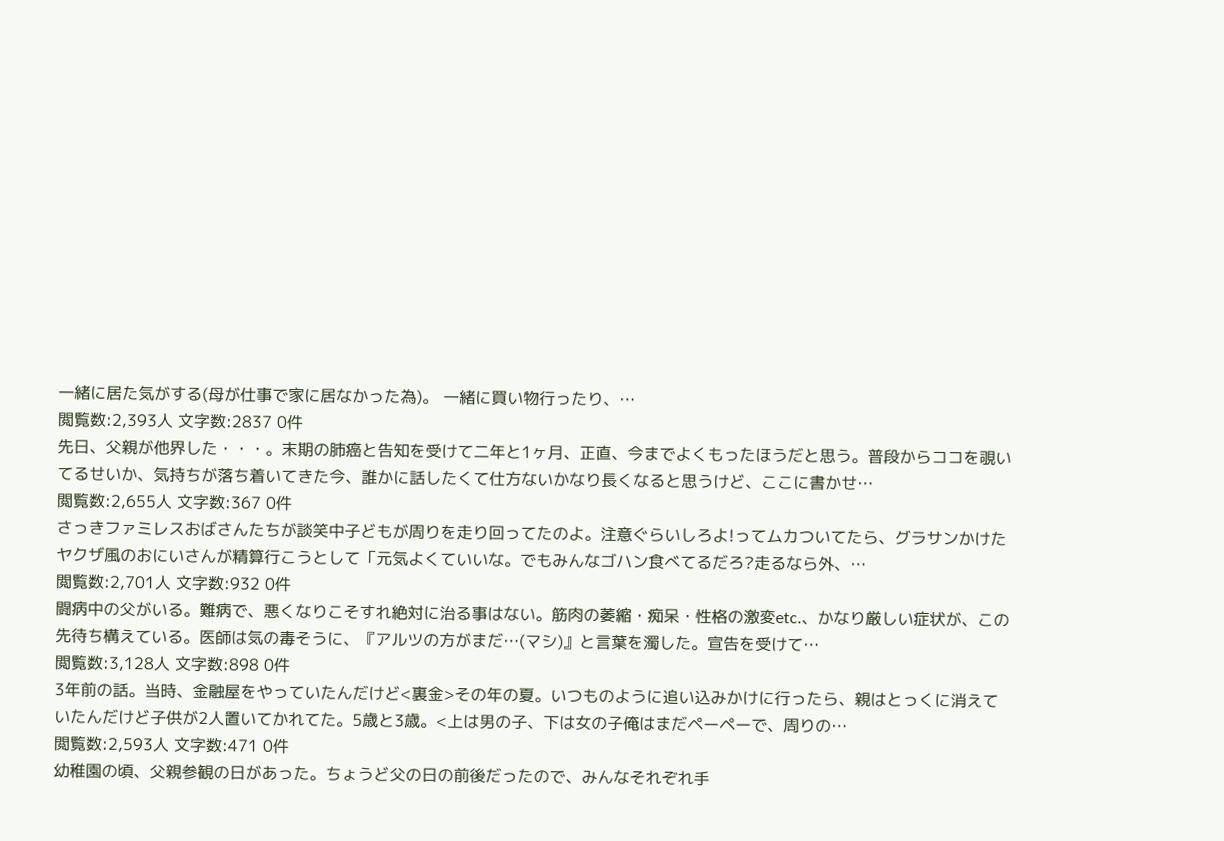一緒に居た気がする(母が仕事で家に居なかった為)。 一緒に買い物行ったり、…
閲覧数:2,393人 文字数:2837 0件
先日、父親が他界した・・・。末期の肺癌と告知を受けて二年と1ヶ月、正直、今までよくもったほうだと思う。普段からココを覗いてるせいか、気持ちが落ち着いてきた今、誰かに話したくて仕方ないかなり長くなると思うけど、ここに書かせ…
閲覧数:2,655人 文字数:367 0件
さっきファミレスおばさんたちが談笑中子どもが周りを走り回ってたのよ。注意ぐらいしろよ!ってムカついてたら、グラサンかけたヤクザ風のおにいさんが精算行こうとして「元気よくていいな。でもみんなゴハン食べてるだろ?走るなら外、…
閲覧数:2,701人 文字数:932 0件
闘病中の父がいる。難病で、悪くなりこそすれ絶対に治る事はない。筋肉の萎縮・痴呆・性格の激変etc.、かなり厳しい症状が、この先待ち構えている。医師は気の毒そうに、『アルツの方がまだ…(マシ)』と言葉を濁した。宣告を受けて…
閲覧数:3,128人 文字数:898 0件
3年前の話。当時、金融屋をやっていたんだけど<裏金>その年の夏。いつものように追い込みかけに行ったら、親はとっくに消えていたんだけど子供が2人置いてかれてた。5歳と3歳。<上は男の子、下は女の子俺はまだペーペーで、周りの…
閲覧数:2,593人 文字数:471 0件
幼稚園の頃、父親参観の日があった。ちょうど父の日の前後だったので、みんなそれぞれ手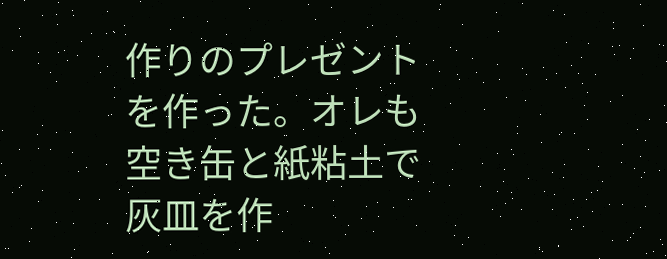作りのプレゼントを作った。オレも空き缶と紙粘土で灰皿を作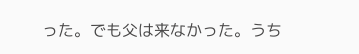った。でも父は来なかった。うち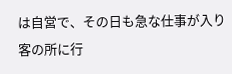は自営で、その日も急な仕事が入り客の所に行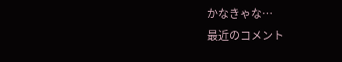かなきゃな…
最近のコメント